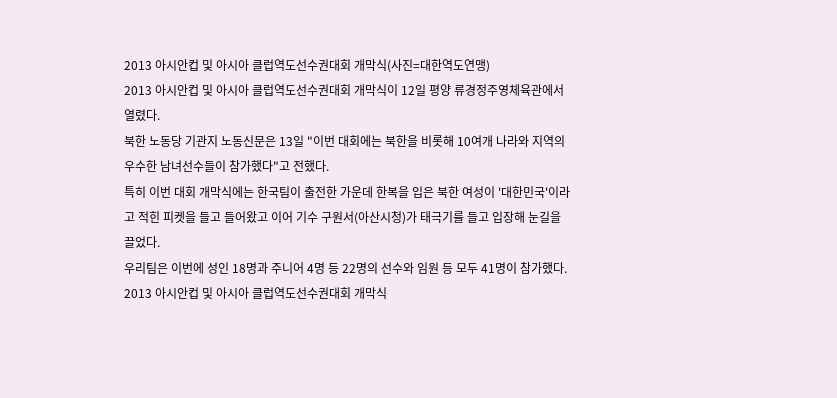2013 아시안컵 및 아시아 클럽역도선수권대회 개막식(사진=대한역도연맹)
2013 아시안컵 및 아시아 클럽역도선수권대회 개막식이 12일 평양 류경정주영체육관에서 열렸다.
북한 노동당 기관지 노동신문은 13일 "이번 대회에는 북한을 비롯해 10여개 나라와 지역의 우수한 남녀선수들이 참가했다"고 전했다.
특히 이번 대회 개막식에는 한국팀이 출전한 가운데 한복을 입은 북한 여성이 '대한민국'이라고 적힌 피켓을 들고 들어왔고 이어 기수 구원서(아산시청)가 태극기를 들고 입장해 눈길을 끌었다.
우리팀은 이번에 성인 18명과 주니어 4명 등 22명의 선수와 임원 등 모두 41명이 참가했다.
2013 아시안컵 및 아시아 클럽역도선수권대회 개막식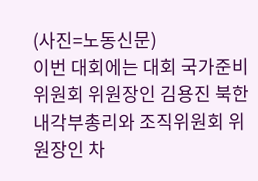(사진=노동신문)
이번 대회에는 대회 국가준비위원회 위원장인 김용진 북한 내각부총리와 조직위원회 위원장인 차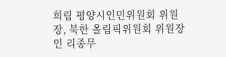희림 평양시인민위원회 위원장, 북한 올림픽위원회 위원장인 리종무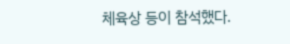체육상 등이 참석했다.